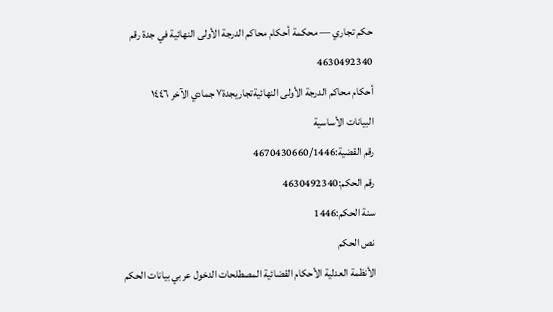حكم تجاري — محكمة أحكام محاكم الدرجة الأولى النهائية في جدة رقم 4630492340
أحكام محاكم الدرجة الأولى النهائيةتجاريجدة٧ جمادي الآخر ١٤٤٦
البيانات الأساسية
رقم القضية:4670430660/1446
رقم الحكم:4630492340
سنة الحكم:1446
نص الحكم
الأنظمة العدلية الأحكام القضائية المصطلحات الدخول عربي بيانات الحكم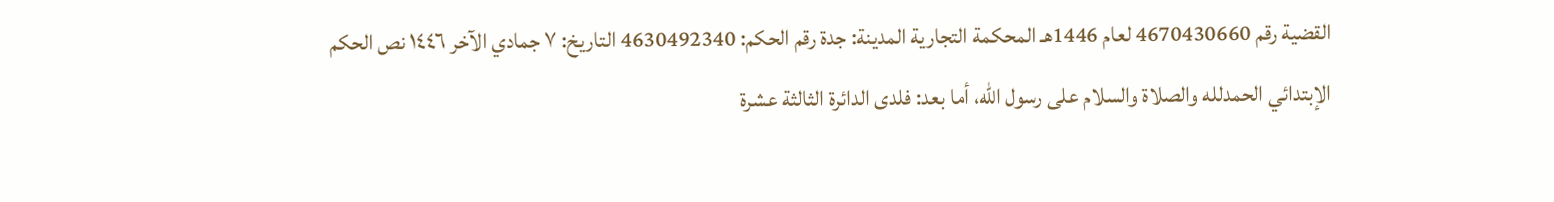القضية رقم 4670430660 لعام 1446هـ المحكمة التجارية المدينة: جدة رقم الحكم: 4630492340 التاريخ: ٧ جمادي الآخر ١٤٤٦ نص الحكم الإبتدائي الحمدلله والصلاة والسلام على رسول الله، أما بعد: فلدى الدائرة الثالثة عشرة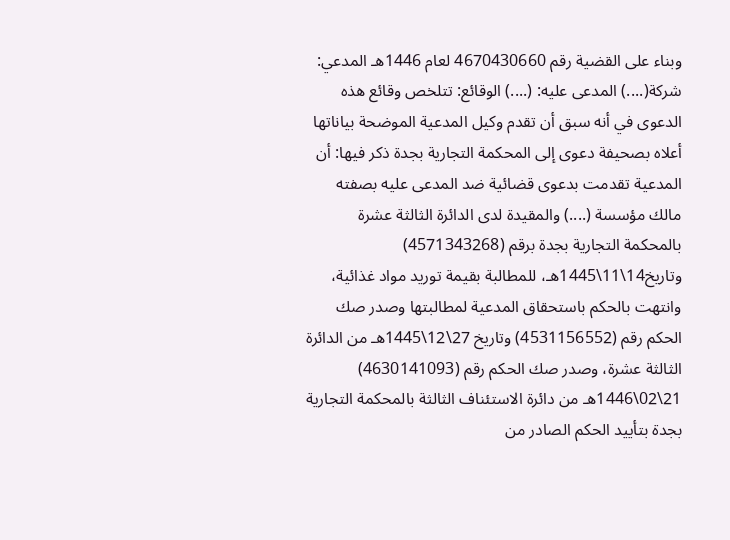وبناء على القضية رقم 4670430660 لعام 1446هـ المدعي: شركة(....) المدعى عليه: (....) الوقائع: تتلخص وقائع هذه الدعوى في أنه سبق أن تقدم وكيل المدعية الموضحة بياناتها أعلاه بصحيفة دعوى إلى المحكمة التجارية بجدة ذكر فيها: أن المدعية تقدمت بدعوى قضائية ضد المدعى عليه بصفته مالك مؤسسة (....) والمقيدة لدى الدائرة الثالثة عشرة بالمحكمة التجارية بجدة برقم (4571343268) وتاريخ14\11\1445هـ، للمطالبة بقيمة توريد مواد غذائية، وانتهت بالحكم باستحقاق المدعية لمطالبتها وصدر صك الحكم رقم (4531156552) وتاريخ 27\12\1445هـ من الدائرة الثالثة عشرة، وصدر صك الحكم رقم (4630141093) 21\02\1446هـ من دائرة الاستئناف الثالثة بالمحكمة التجارية بجدة بتأييد الحكم الصادر من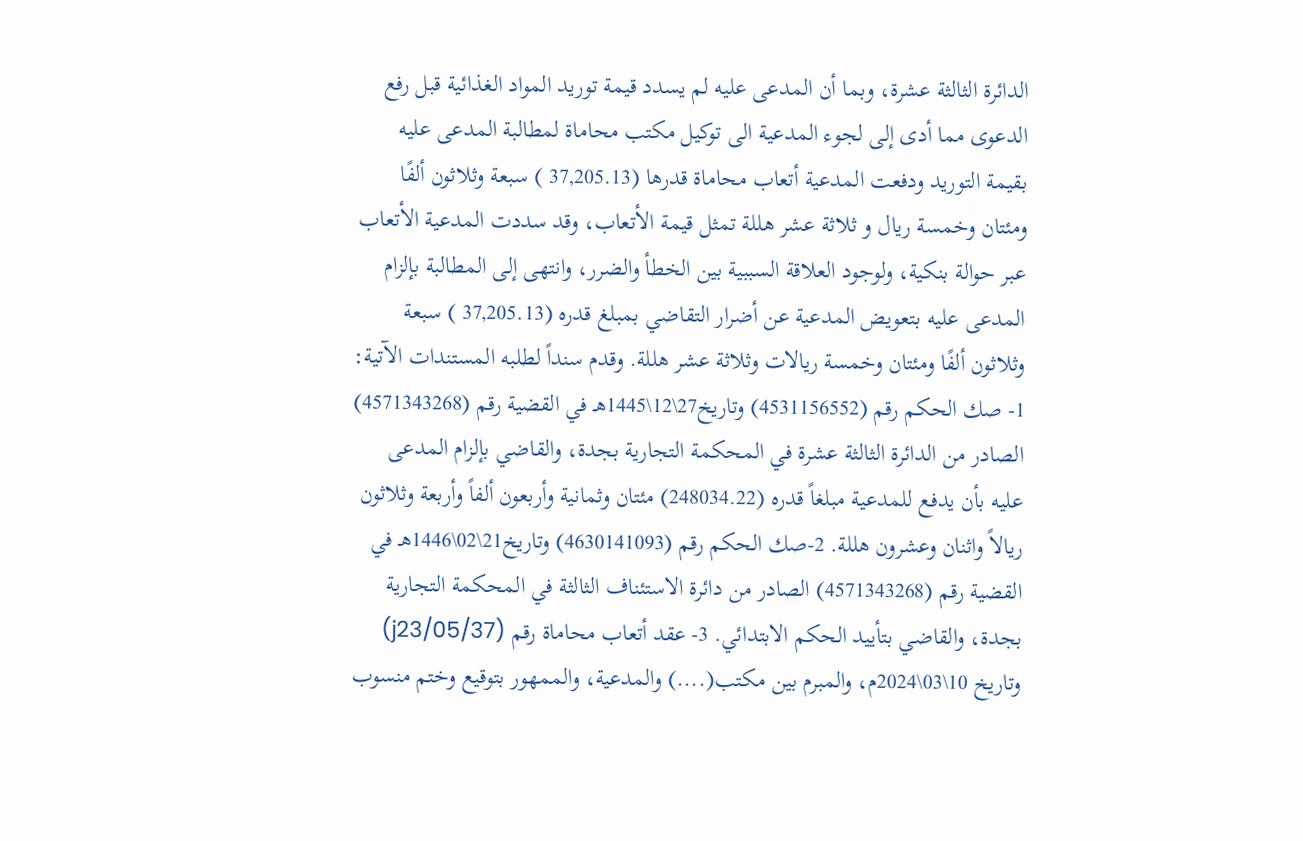الدائرة الثالثة عشرة، وبما أن المدعى عليه لم يسدد قيمة توريد المواد الغذائية قبل رفع الدعوى مما أدى إلى لجوء المدعية الى توكيل مكتب محاماة لمطالبة المدعى عليه بقيمة التوريد ودفعت المدعية أتعاب محاماة قدرها (37,205.13 ) سبعة وثلاثون ألفًا ومئتان وخمسة ريال و ثلاثة عشر هللة تمثل قيمة الأتعاب، وقد سددت المدعية الأتعاب عبر حوالة بنكية، ولوجود العلاقة السببية بين الخطأ والضرر، وانتهى إلى المطالبة بإلزام المدعى عليه بتعويض المدعية عن أضرار التقاضي بمبلغ قدره (37,205.13 ) سبعة وثلاثون ألفًا ومئتان وخمسة ريالات وثلاثة عشر هللة. وقدم سنداً لطلبه المستندات الآتية: 1- صك الحكم رقم (4531156552) وتاريخ27\12\1445هـ في القضية رقم (4571343268) الصادر من الدائرة الثالثة عشرة في المحكمة التجارية بجدة، والقاضي بإلزام المدعى عليه بأن يدفع للمدعية مبلغاً قدره (248034.22) مئتان وثمانية وأربعون ألفاً وأربعة وثلاثون ريالاً واثنان وعشرون هللة. 2-صك الحكم رقم (4630141093) وتاريخ21\02\1446هـ في القضية رقم (4571343268) الصادر من دائرة الاستئناف الثالثة في المحكمة التجارية بجدة، والقاضي بتأييد الحكم الابتدائي. 3- عقد أتعاب محاماة رقم (j23/05/37) وتاريخ 10\03\2024م، والمبرم بين مكتب(....) والمدعية، والممهور بتوقيع وختم منسوب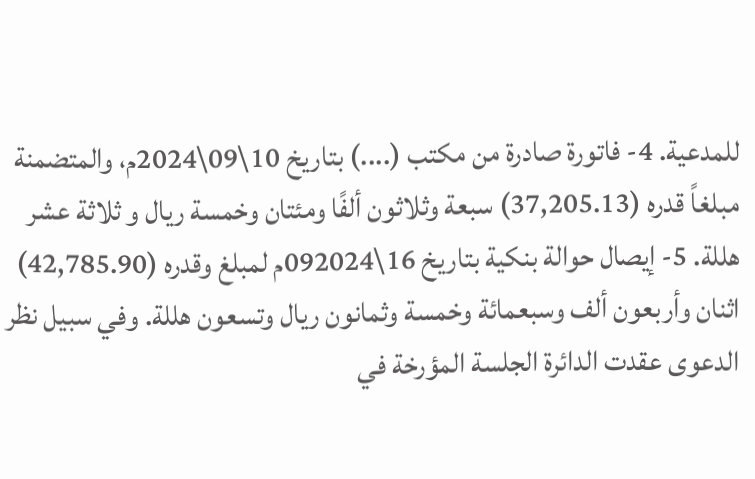للمدعية. 4- فاتورة صادرة من مكتب (....) بتاريخ 10\09\2024م، والمتضمنة مبلغاً قدره (37,205.13) سبعة وثلاثون ألفًا ومئتان وخمسة ريال و ثلاثة عشر هللة. 5- إيصال حوالة بنكية بتاريخ 16\092024م لمبلغ وقدره (42,785.90) اثنان وأربعون ألف وسبعمائة وخمسة وثمانون ريال وتسعون هللة. وفي سبيل نظر الدعوى عقدت الدائرة الجلسة المؤرخة في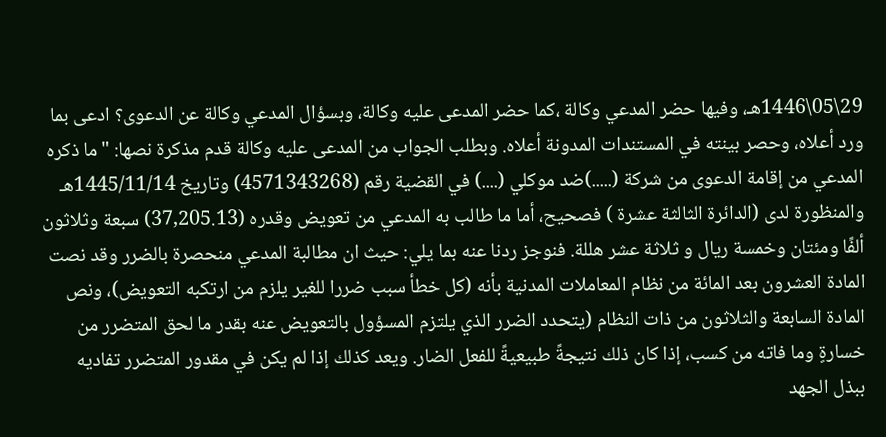29\05\1446هـ، وفيها حضر المدعي وكالة ،كما حضر المدعى عليه وكالة، وبسؤال المدعي وكالة عن الدعوى؟ ادعى بما ورد أعلاه، وحصر بينته في المستندات المدونة أعلاه. وبطلب الجواب من المدعى عليه وكالة قدم مذكرة نصها: "ما ذكره المدعي من إقامة الدعوى من شركة (.....)ضد موكلي (....) في القضية رقم (4571343268) وتاريخ 1445/11/14هـ والمنظورة لدى (الدائرة الثالثة عشرة ) فصحيح، أما ما طالب به المدعي من تعويض وقدره (37,205.13) سبعة وثلاثون ألفًا ومئتان وخمسة ريال و ثلاثة عشر هللة. فنوجز ردنا عنه بما يلي: حيث ان مطالبة المدعي منحصرة بالضرر وقد نصت المادة العشرون بعد المائة من نظام المعاملات المدنية بأنه (كل خطأ سبب ضررا للغير يلزم من ارتكبه التعويض)، ونص المادة السابعة والثلاثون من ذات النظام (يتحدد الضرر الذي يلتزم المسؤول بالتعويض عنه بقدر ما لحق المتضرر من خسارةٍ وما فاته من كسب، إذا كان ذلك نتيجةً طبيعيةً للفعل الضار. ويعد كذلك إذا لم يكن في مقدور المتضرر تفاديه ببذل الجهد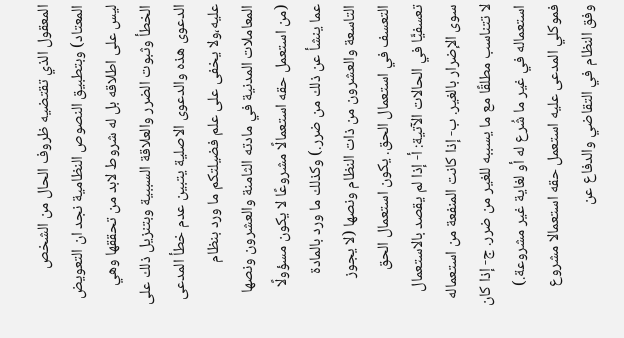المعقول الذي تقتضيه ظروف الحال من الشخص المعتاد) وبتطبيق النصوص النظامية نجد ان التعويض ليس على اطلاقه بل له شروط لابد من تحققها وهي الخطأ وثبوت الضرر والعلاقة السببية وبتنزيل ذلك على الدعوى هذه والدعوى الاصلية يتبين عدم خطأ المدعى عليه،ولا يخفى على علم فضيلتكم ما ورد بنظام المعاملات المدنية في مادته الثامنة والعشرون ونصها (من استعمل حقه استعمالًا مشروعًا لا يكون مسؤولًا عما ينشأ عن ذلك من ضرر.) وكذلك ما ورد بالمادة التاسعة والعشرون من ذات النظام ونصها (لا يجوز التعسف في استعمال الحق. يكون استعمال الحق تعسفيًّا في الحالات الآتية: أ- إذا لم يقصد بالاستعمال سوى الإضرار بالغير. ب- إذا كانت المنفعة من استعماله لا تتناسب مطلقًا مع ما يسببه للغير من ضرر. ج- إذا كان استعماله في غير ما شُرع له أو لغاية غير مشروعة.) فموكلي المدعى عليه استعمل حقه استعمالا مشروع وفق النظام في التقاضي والدفاع عن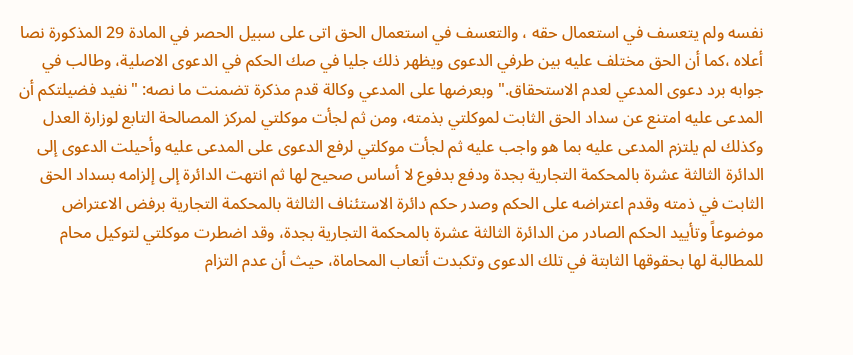نفسه ولم يتعسف في استعمال حقه ، والتعسف في استعمال الحق اتى على سبيل الحصر في المادة 29 المذكورة نصا أعلاه ،كما أن الحق مختلف عليه بين طرفي الدعوى ويظهر ذلك جليا في صك الحكم في الدعوى الاصلية، وطالب في جوابه برد دعوى المدعي لعدم الاستحقاق." وبعرضها على المدعي وكالة قدم مذكرة تضمنت ما نصه: "نفيد فضيلتكم أن المدعى عليه امتنع عن سداد الحق الثابت لموكلتي بذمته، ومن ثم لجأت موكلتي لمركز المصالحة التابع لوزارة العدل وكذلك لم يلتزم المدعى عليه بما هو واجب عليه ثم لجأت موكلتي لرفع الدعوى على المدعى عليه وأحيلت الدعوى إلى الدائرة الثالثة عشرة بالمحكمة التجارية بجدة ودفع بدفوع لا أساس صحيح لها ثم انتهت الدائرة إلى إلزامه بسداد الحق الثابت في ذمته وقدم اعتراضه على الحكم وصدر حكم دائرة الاستئناف الثالثة بالمحكمة التجارية برفض الاعتراض موضوعاً وتأييد الحكم الصادر من الدائرة الثالثة عشرة بالمحكمة التجارية بجدة، وقد اضطرت موكلتي لتوكيل محام للمطالبة لها بحقوقها الثابتة في تلك الدعوى وتكبدت أتعاب المحاماة، حيث أن عدم التزام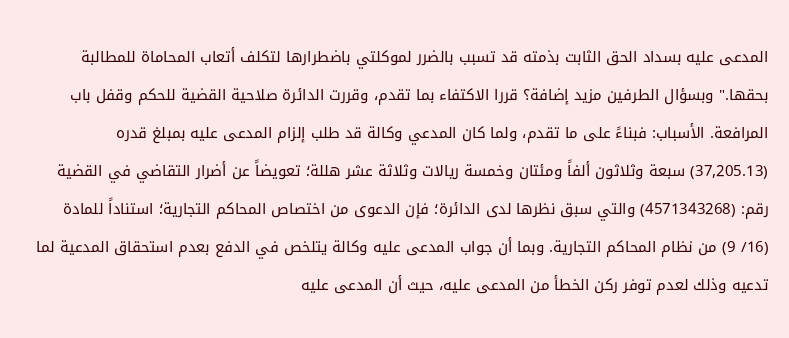المدعى عليه بسداد الحق الثابت بذمته قد تسبب بالضرر لموكلتي باضطرارها لتكلف أتعاب المحاماة للمطالبة بحقها." وبسؤال الطرفين مزيد إضافة؟ قررا الاكتفاء بما تقدم، وقررت الدائرة صلاحية القضية للحكم وقفل باب المرافعة. الأسباب: فبناءً على ما تقدم، ولما كان المدعي وكالة قد طلب إلزام المدعى عليه بمبلغ قدره (37,205.13) سبعة وثلاثون ألفاً ومئتان وخمسة ريالات وثلاثة عشر هللة؛ تعويضاً عن أضرار التقاضي في القضية رقم: (4571343268) والتي سبق نظرها لدى الدائرة؛ فإن الدعوى من اختصاص المحاكم التجارية؛ استناداً للمادة (16/ 9) من نظام المحاكم التجارية. وبما أن جواب المدعى عليه وكالة يتلخص في الدفع بعدم استحقاق المدعية لما تدعيه وذلك لعدم توفر ركن الخطأ من المدعى عليه، حيث أن المدعى عليه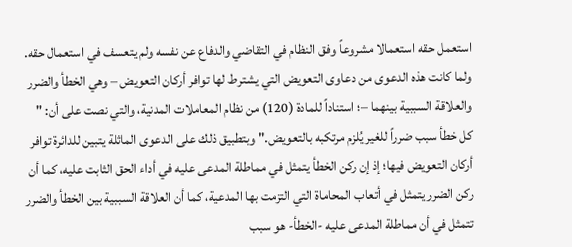استعمل حقه استعمالا مشروعاً وفق النظام في التقاضي والدفاع عن نفسه ولم يتعسف في استعمال حقه. ولما كانت هذه الدعوى من دعاوى التعويض التي يشترط لها توافر أركان التعويض – وهي الخطأ والضرر والعلاقة السببية بينهما –؛ استناداً للمادة (120) من نظام المعاملات المدنية، والتي نصت على أن: " كل خطأ سبب ضرراً للغير يُلزم مرتكبه بالتعويض." وبتطبيق ذلك على الدعوى الماثلة يتبين للدائرة توافر أركان التعويض فيها؛ إذ إن ركن الخطأ يتمثل في مماطلة المدعى عليه في أداء الحق الثابت عليه، كما أن ركن الضرر يتمثل في أتعاب المحاماة التي التزمت بها المدعية، كما أن العلاقة السببية بين الخطأ والضرر تتمثل في أن مماطلة المدعى عليه -الخطأ- هو سبب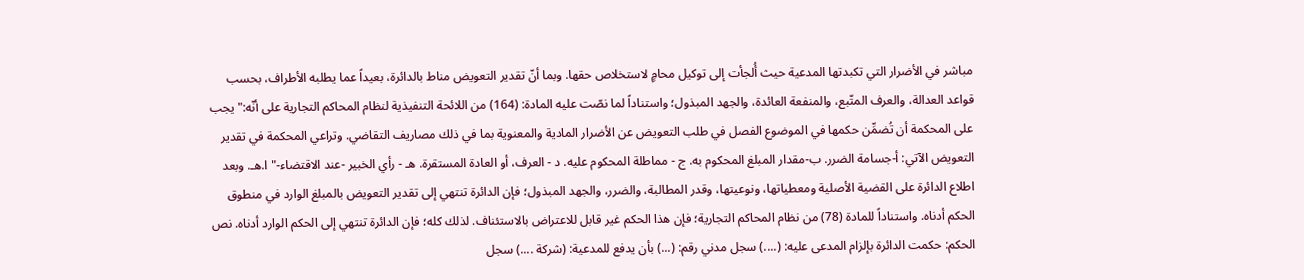مباشر في الأضرار التي تكبدتها المدعية حيث أُلجأت إلى توكيل محامٍ لاستخلاص حقها. وبما أنّ تقدير التعويض مناط بالدائرة، بعيداً عما يطلبه الأطراف، بحسب قواعد العدالة، والعرف المتّبع، والمنفعة العائدة، والجهد المبذول؛ واستناداً لما نصّت عليه المادة: (164) من اللائحة التنفيذية لنظام المحاكم التجارية على أنّه:" يجب على المحكمة أن تُضمِّن حكمها في الموضوع الفصل في طلب التعويض عن الأضرار المادية والمعنوية بما في ذلك مصاريف التقاضي. وتراعي المحكمة في تقدير التعويض الآتي: أ-جسامة الضرر. ب-مقدار المبلغ المحكوم به. ج - مماطلة المحكوم عليه. د - العرف، أو العادة المستقرة. هـ - رأي الخبير -عند الاقتضاء-"ا.هـ. وبعد اطلاع الدائرة على القضية الأصلية ومعطياتها، ونوعيتها، وقدر المطالبة، والضرر، والجهد المبذول؛ فإن الدائرة تنتهي إلى تقدير التعويض بالمبلغ الوارد في منطوق الحكم أدناه. واستناداً للمادة (78) من نظام المحاكم التجارية؛ فإن هذا الحكم غير قابل للاعتراض بالاستئناف. لذلك كله؛ فإن الدائرة تنتهي إلى الحكم الوارد أدناه. نص الحكم: حكمت الدائرة بإلزام المدعى عليه: (....) سجل مدني رقم: (...) بأن يدفع للمدعية: (شركة ....) سجل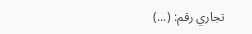تجاري رقم: (...)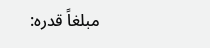مبلغاً قدره: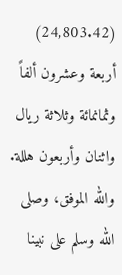(24,803.42) أربعة وعشرون ألفاً وثمانمائة وثلاثة ريال واثنان وأربعون هللة. والله الموفق، وصلى الله وسلم على نبينا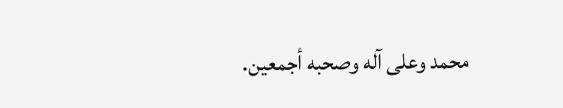محمد وعلى آله وصحبه أجمعين.